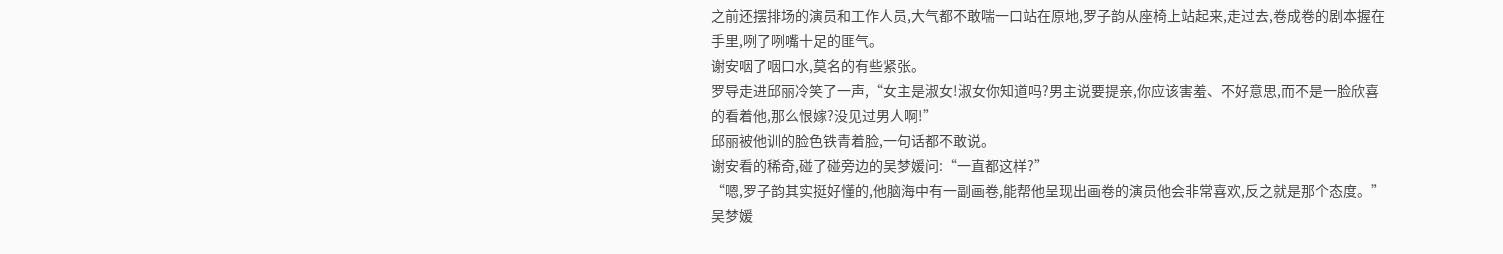之前还摆排场的演员和工作人员,大气都不敢喘一口站在原地,罗子韵从座椅上站起来,走过去,卷成卷的剧本握在手里,咧了咧嘴十足的匪气。
谢安咽了咽口水,莫名的有些紧张。
罗导走进邱丽冷笑了一声,“女主是淑女!淑女你知道吗?男主说要提亲,你应该害羞、不好意思,而不是一脸欣喜的看着他,那么恨嫁?没见过男人啊!”
邱丽被他训的脸色铁青着脸,一句话都不敢说。
谢安看的稀奇,碰了碰旁边的吴梦媛问:“一直都这样?”
“嗯,罗子韵其实挺好懂的,他脑海中有一副画卷,能帮他呈现出画卷的演员他会非常喜欢,反之就是那个态度。”吴梦媛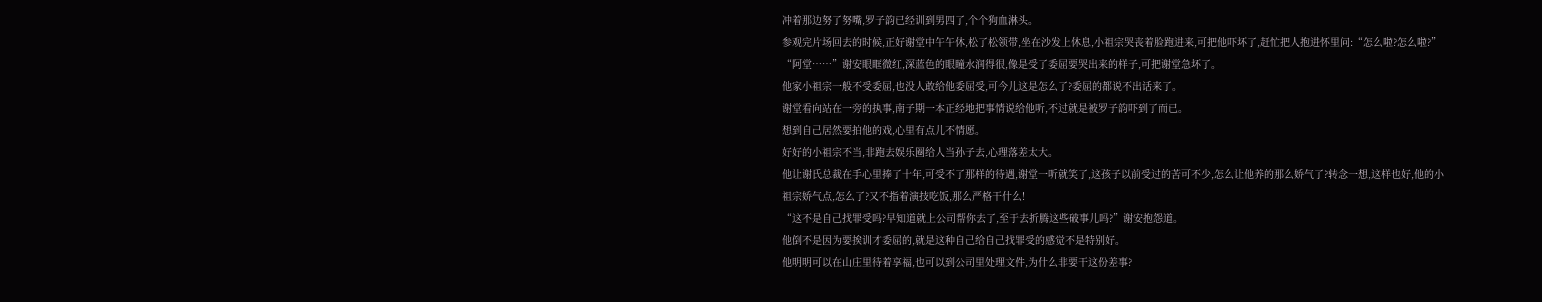冲着那边努了努嘴,罗子韵已经训到男四了,个个狗血淋头。
参观完片场回去的时候,正好谢堂中午午休,松了松领带,坐在沙发上休息,小祖宗哭丧着脸跑进来,可把他吓坏了,赶忙把人抱进怀里问:“怎么啦?怎么啦?”
“阿堂……”谢安眼眶微红,深蓝色的眼瞳水润得很,像是受了委屈要哭出来的样子,可把谢堂急坏了。
他家小祖宗一般不受委屈,也没人敢给他委屈受,可今儿这是怎么了?委屈的都说不出话来了。
谢堂看向站在一旁的执事,南子期一本正经地把事情说给他听,不过就是被罗子韵吓到了而已。
想到自己居然要拍他的戏,心里有点儿不情愿。
好好的小祖宗不当,非跑去娱乐圈给人当孙子去,心理落差太大。
他让谢氏总裁在手心里捧了十年,可受不了那样的待遇,谢堂一听就笑了,这孩子以前受过的苦可不少,怎么让他养的那么娇气了?转念一想,这样也好,他的小祖宗娇气点,怎么了?又不指着演技吃饭,那么严格干什么!
“这不是自己找罪受吗?早知道就上公司帮你去了,至于去折腾这些破事儿吗?”谢安抱怨道。
他倒不是因为要挨训才委屈的,就是这种自己给自己找罪受的感觉不是特别好。
他明明可以在山庄里待着享福,也可以到公司里处理文件,为什么非要干这份差事?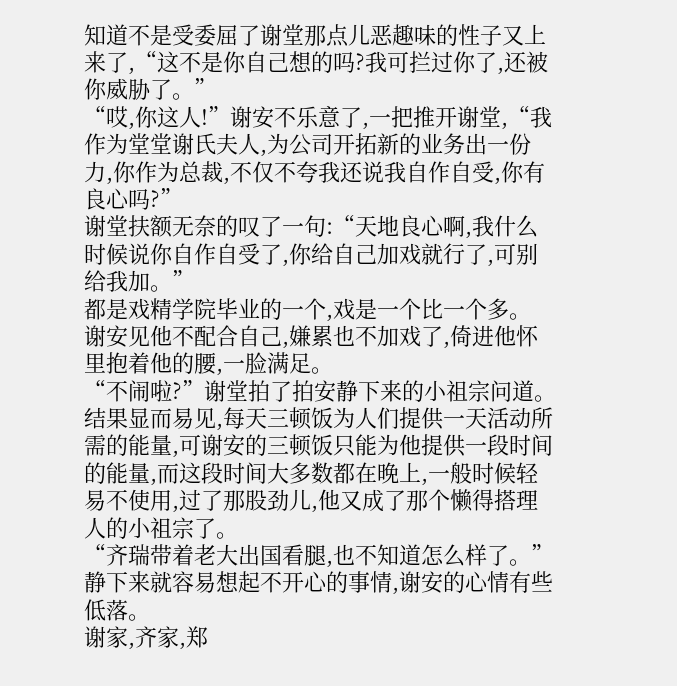知道不是受委屈了谢堂那点儿恶趣味的性子又上来了,“这不是你自己想的吗?我可拦过你了,还被你威胁了。”
“哎,你这人!”谢安不乐意了,一把推开谢堂,“我作为堂堂谢氏夫人,为公司开拓新的业务出一份力,你作为总裁,不仅不夸我还说我自作自受,你有良心吗?”
谢堂扶额无奈的叹了一句:“天地良心啊,我什么时候说你自作自受了,你给自己加戏就行了,可别给我加。”
都是戏精学院毕业的一个,戏是一个比一个多。
谢安见他不配合自己,嫌累也不加戏了,倚进他怀里抱着他的腰,一脸满足。
“不闹啦?”谢堂拍了拍安静下来的小祖宗问道。
结果显而易见,每天三顿饭为人们提供一天活动所需的能量,可谢安的三顿饭只能为他提供一段时间的能量,而这段时间大多数都在晚上,一般时候轻易不使用,过了那股劲儿,他又成了那个懒得搭理人的小祖宗了。
“齐瑞带着老大出国看腿,也不知道怎么样了。”静下来就容易想起不开心的事情,谢安的心情有些低落。
谢家,齐家,郑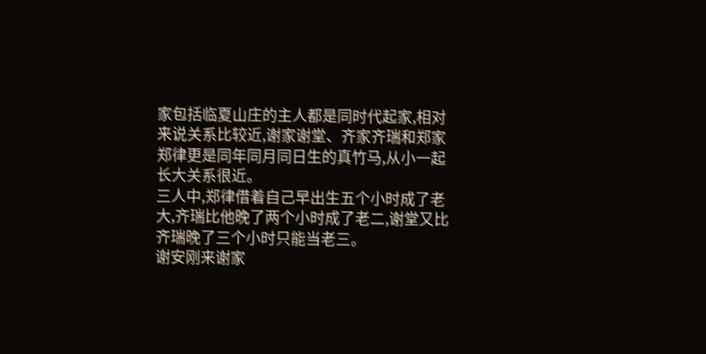家包括临夏山庄的主人都是同时代起家,相对来说关系比较近,谢家谢堂、齐家齐瑞和郑家郑律更是同年同月同日生的真竹马,从小一起长大关系很近。
三人中,郑律借着自己早出生五个小时成了老大,齐瑞比他晚了两个小时成了老二,谢堂又比齐瑞晚了三个小时只能当老三。
谢安刚来谢家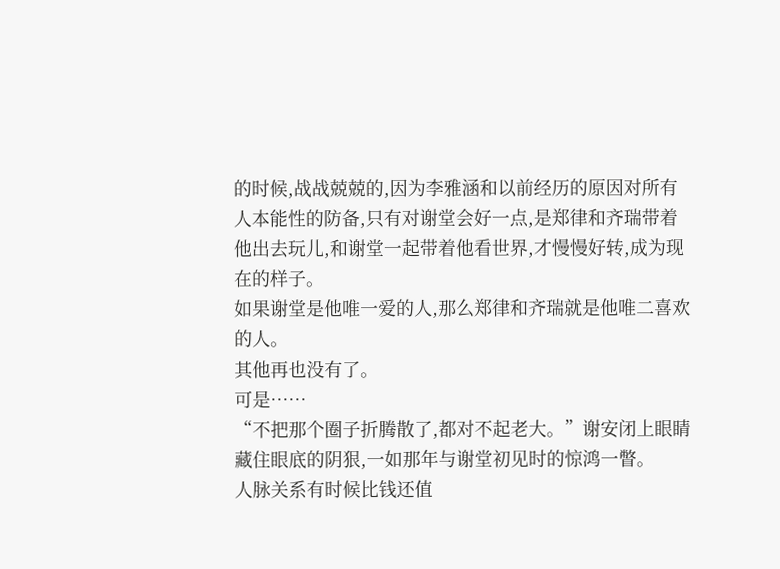的时候,战战兢兢的,因为李雅涵和以前经历的原因对所有人本能性的防备,只有对谢堂会好一点,是郑律和齐瑞带着他出去玩儿,和谢堂一起带着他看世界,才慢慢好转,成为现在的样子。
如果谢堂是他唯一爱的人,那么郑律和齐瑞就是他唯二喜欢的人。
其他再也没有了。
可是……
“不把那个圈子折腾散了,都对不起老大。”谢安闭上眼睛藏住眼底的阴狠,一如那年与谢堂初见时的惊鸿一瞥。
人脉关系有时候比钱还值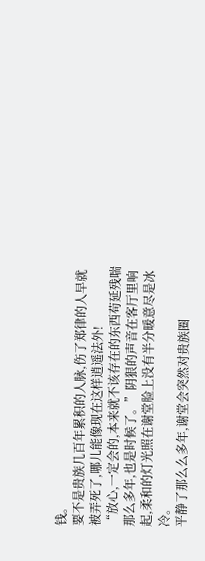钱。
要不是贵族几百年累积的人脉,伤了郑律的人早就被弄死了,哪儿能像现在这样逍遥法外!
“放心,一定会的,本来就不该存在的东西苟延残喘那么多年,也是时候了。”阴狠的声音在客厅里响起,柔和的灯光照在谢堂脸上没有半分暖意尽是冰冷。
平静了那么么多年,谢堂会突然对贵族圈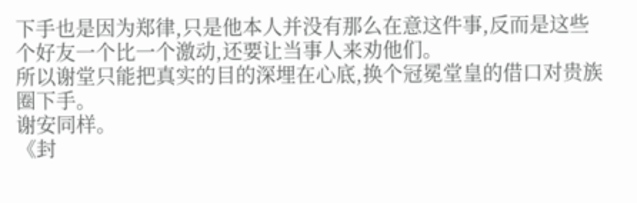下手也是因为郑律,只是他本人并没有那么在意这件事,反而是这些个好友一个比一个激动,还要让当事人来劝他们。
所以谢堂只能把真实的目的深埋在心底,换个冠冕堂皇的借口对贵族圈下手。
谢安同样。
《封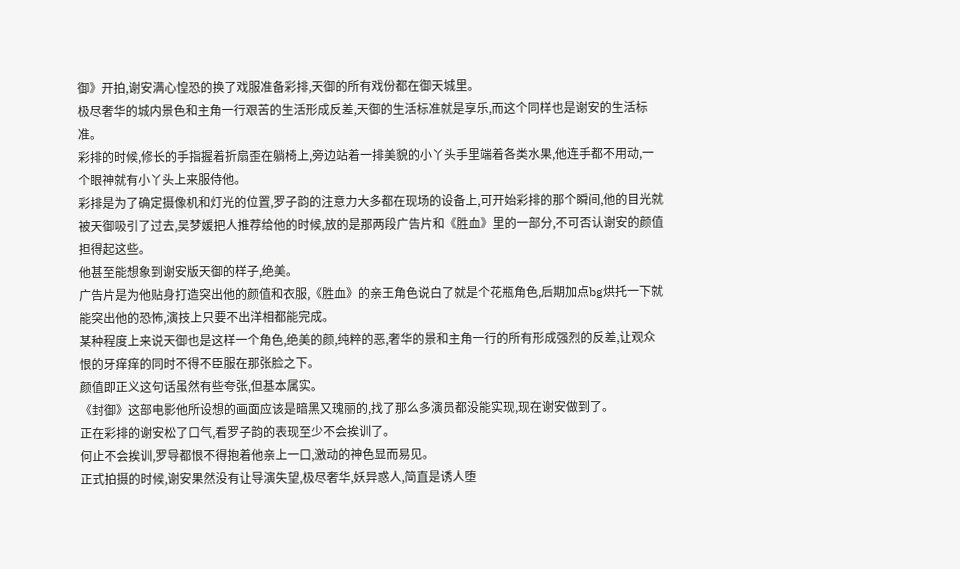御》开拍,谢安满心惶恐的换了戏服准备彩排,天御的所有戏份都在御天城里。
极尽奢华的城内景色和主角一行艰苦的生活形成反差,天御的生活标准就是享乐,而这个同样也是谢安的生活标准。
彩排的时候,修长的手指握着折扇歪在躺椅上,旁边站着一排美貌的小丫头手里端着各类水果,他连手都不用动,一个眼神就有小丫头上来服侍他。
彩排是为了确定摄像机和灯光的位置,罗子韵的注意力大多都在现场的设备上,可开始彩排的那个瞬间,他的目光就被天御吸引了过去,吴梦媛把人推荐给他的时候,放的是那两段广告片和《胜血》里的一部分,不可否认谢安的颜值担得起这些。
他甚至能想象到谢安版天御的样子,绝美。
广告片是为他贴身打造突出他的颜值和衣服,《胜血》的亲王角色说白了就是个花瓶角色,后期加点bg烘托一下就能突出他的恐怖,演技上只要不出洋相都能完成。
某种程度上来说天御也是这样一个角色,绝美的颜,纯粹的恶,奢华的景和主角一行的所有形成强烈的反差,让观众恨的牙痒痒的同时不得不臣服在那张脸之下。
颜值即正义这句话虽然有些夸张,但基本属实。
《封御》这部电影他所设想的画面应该是暗黑又瑰丽的,找了那么多演员都没能实现,现在谢安做到了。
正在彩排的谢安松了口气,看罗子韵的表现至少不会挨训了。
何止不会挨训,罗导都恨不得抱着他亲上一口,激动的神色显而易见。
正式拍摄的时候,谢安果然没有让导演失望,极尽奢华,妖异惑人,简直是诱人堕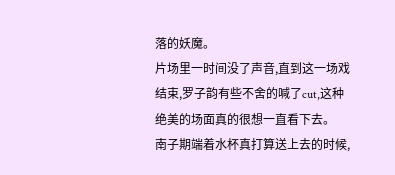落的妖魔。
片场里一时间没了声音,直到这一场戏结束,罗子韵有些不舍的喊了cut,这种绝美的场面真的很想一直看下去。
南子期端着水杯真打算送上去的时候,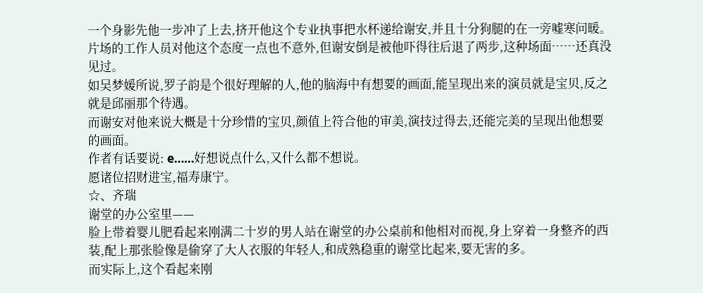一个身影先他一步冲了上去,挤开他这个专业执事把水杯递给谢安,并且十分狗腿的在一旁嘘寒问暖。
片场的工作人员对他这个态度一点也不意外,但谢安倒是被他吓得往后退了两步,这种场面……还真没见过。
如吴梦媛所说,罗子韵是个很好理解的人,他的脑海中有想要的画面,能呈现出来的演员就是宝贝,反之就是邱丽那个待遇。
而谢安对他来说大概是十分珍惜的宝贝,颜值上符合他的审美,演技过得去,还能完美的呈现出他想要的画面。
作者有话要说: e……好想说点什么,又什么都不想说。
愿诸位招财进宝,福寿康宁。
☆、齐瑞
谢堂的办公室里——
脸上带着婴儿肥看起来刚满二十岁的男人站在谢堂的办公桌前和他相对而视,身上穿着一身整齐的西装,配上那张脸像是偷穿了大人衣服的年轻人,和成熟稳重的谢堂比起来,要无害的多。
而实际上,这个看起来刚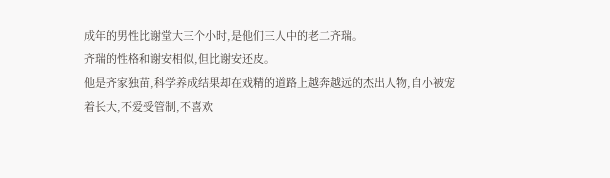成年的男性比谢堂大三个小时,是他们三人中的老二齐瑞。
齐瑞的性格和谢安相似,但比谢安还皮。
他是齐家独苗,科学养成结果却在戏精的道路上越奔越远的杰出人物,自小被宠着长大,不爱受管制,不喜欢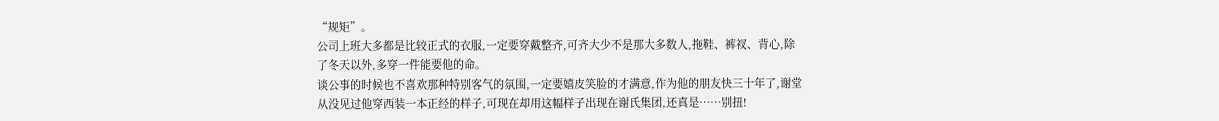“规矩”。
公司上班大多都是比较正式的衣服,一定要穿戴整齐,可齐大少不是那大多数人,拖鞋、裤衩、背心,除了冬天以外,多穿一件能要他的命。
谈公事的时候也不喜欢那种特别客气的氛围,一定要嬉皮笑脸的才满意,作为他的朋友快三十年了,谢堂从没见过他穿西装一本正经的样子,可现在却用这幅样子出现在谢氏集团,还真是……别扭!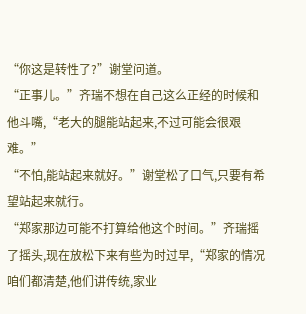“你这是转性了?”谢堂问道。
“正事儿。”齐瑞不想在自己这么正经的时候和他斗嘴,“老大的腿能站起来,不过可能会很艰难。”
“不怕,能站起来就好。”谢堂松了口气,只要有希望站起来就行。
“郑家那边可能不打算给他这个时间。”齐瑞摇了摇头,现在放松下来有些为时过早,“郑家的情况咱们都清楚,他们讲传统,家业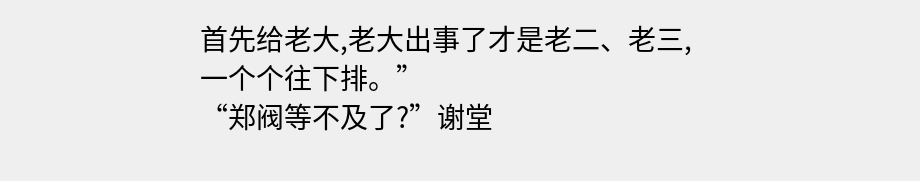首先给老大,老大出事了才是老二、老三,一个个往下排。”
“郑阀等不及了?”谢堂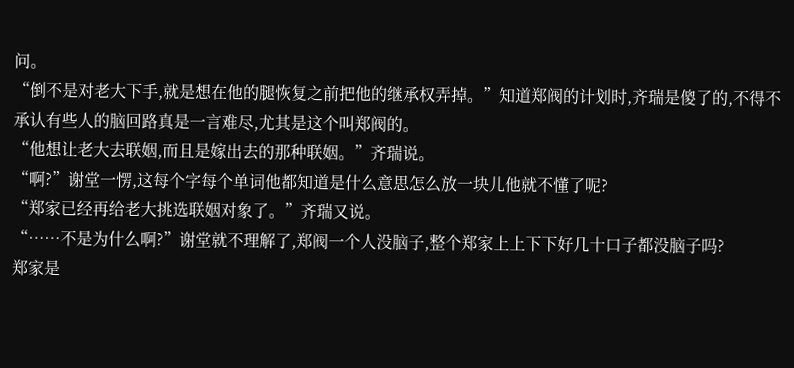问。
“倒不是对老大下手,就是想在他的腿恢复之前把他的继承权弄掉。”知道郑阀的计划时,齐瑞是傻了的,不得不承认有些人的脑回路真是一言难尽,尤其是这个叫郑阀的。
“他想让老大去联姻,而且是嫁出去的那种联姻。”齐瑞说。
“啊?”谢堂一愣,这每个字每个单词他都知道是什么意思怎么放一块儿他就不懂了呢?
“郑家已经再给老大挑选联姻对象了。”齐瑞又说。
“……不是为什么啊?”谢堂就不理解了,郑阀一个人没脑子,整个郑家上上下下好几十口子都没脑子吗?
郑家是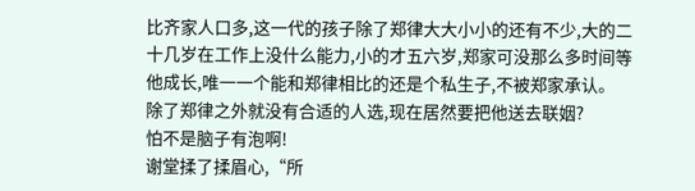比齐家人口多,这一代的孩子除了郑律大大小小的还有不少,大的二十几岁在工作上没什么能力,小的才五六岁,郑家可没那么多时间等他成长,唯一一个能和郑律相比的还是个私生子,不被郑家承认。
除了郑律之外就没有合适的人选,现在居然要把他送去联姻?
怕不是脑子有泡啊!
谢堂揉了揉眉心,“所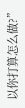以你打算怎么做?”